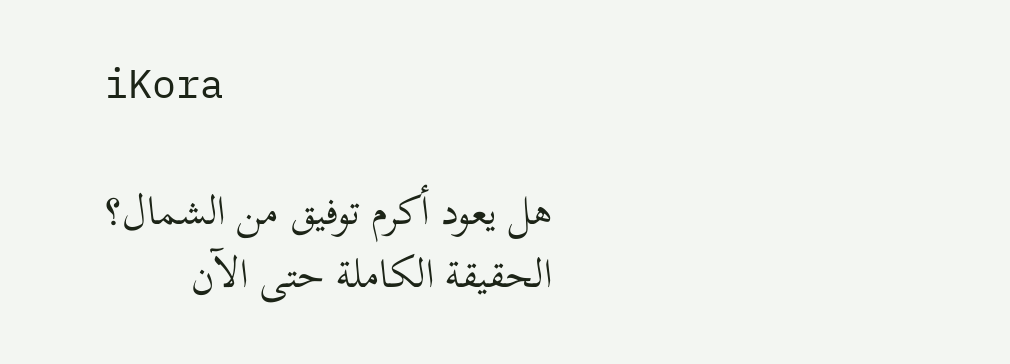iKora

هل يعود أكرم توفيق من الشمال؟ الحقيقة الكاملة حتى الآن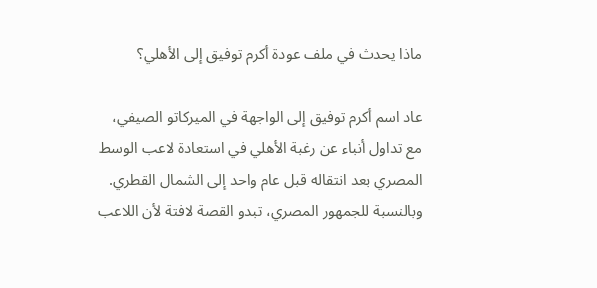ماذا يحدث في ملف عودة أكرم توفيق إلى الأهلي؟

عاد اسم أكرم توفيق إلى الواجهة في الميركاتو الصيفي، مع تداول أنباء عن رغبة الأهلي في استعادة لاعب الوسط المصري بعد انتقاله قبل عام واحد إلى الشمال القطري. وبالنسبة للجمهور المصري، تبدو القصة لافتة لأن اللاعب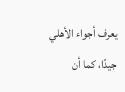يعرف أجواء الأهلي جيدًا، كما أن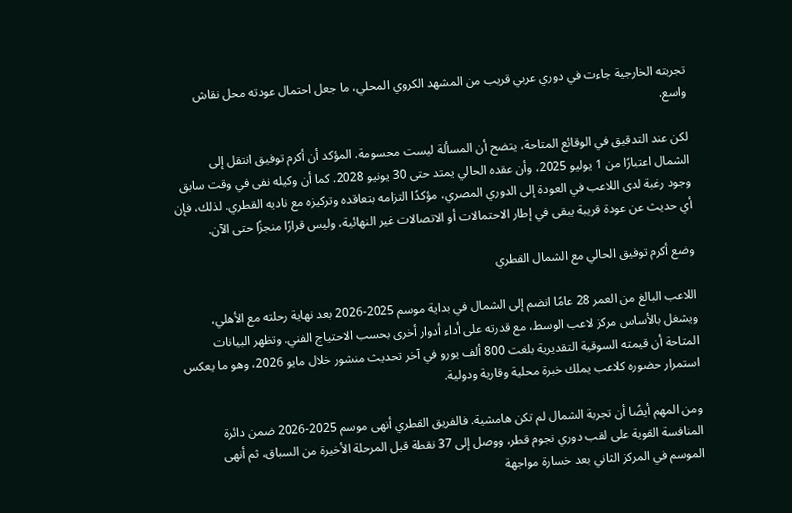تجربته الخارجية جاءت في دوري عربي قريب من المشهد الكروي المحلي، ما جعل احتمال عودته محل نقاش واسع.

لكن عند التدقيق في الوقائع المتاحة، يتضح أن المسألة ليست محسومة. المؤكد أن أكرم توفيق انتقل إلى الشمال اعتبارًا من 1 يوليو 2025، وأن عقده الحالي يمتد حتى 30 يونيو 2028. كما أن وكيله نفى في وقت سابق وجود رغبة لدى اللاعب في العودة إلى الدوري المصري، مؤكدًا التزامه بتعاقده وتركيزه مع ناديه القطري. لذلك، فإن أي حديث عن عودة قريبة يبقى في إطار الاحتمالات أو الاتصالات غير النهائية، وليس قرارًا منجزًا حتى الآن.

وضع أكرم توفيق الحالي مع الشمال القطري

اللاعب البالغ من العمر 28 عامًا انضم إلى الشمال في بداية موسم 2025-2026 بعد نهاية رحلته مع الأهلي، ويشغل بالأساس مركز لاعب الوسط، مع قدرته على أداء أدوار أخرى بحسب الاحتياج الفني. وتظهر البيانات المتاحة أن قيمته السوقية التقديرية بلغت 800 ألف يورو في آخر تحديث منشور خلال مايو 2026، وهو ما يعكس استمرار حضوره كلاعب يملك خبرة محلية وقارية ودولية.

ومن المهم أيضًا أن تجربة الشمال لم تكن هامشية. فالفريق القطري أنهى موسم 2025-2026 ضمن دائرة المنافسة القوية على لقب دوري نجوم قطر، ووصل إلى 37 نقطة قبل المرحلة الأخيرة من السباق، ثم أنهى الموسم في المركز الثاني بعد خسارة مواجهة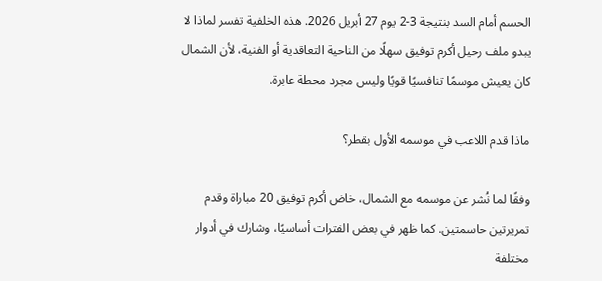الحسم أمام السد بنتيجة 3-2 يوم 27 أبريل 2026. هذه الخلفية تفسر لماذا لا يبدو ملف رحيل أكرم توفيق سهلًا من الناحية التعاقدية أو الفنية، لأن الشمال كان يعيش موسمًا تنافسيًا قويًا وليس مجرد محطة عابرة.

ماذا قدم اللاعب في موسمه الأول بقطر؟

وفقًا لما نُشر عن موسمه مع الشمال، خاض أكرم توفيق 20 مباراة وقدم تمريرتين حاسمتين. كما ظهر في بعض الفترات أساسيًا، وشارك في أدوار مختلفة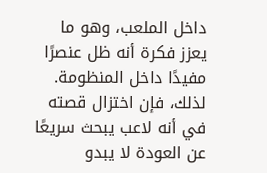داخل الملعب، وهو ما يعزز فكرة أنه ظل عنصرًا مفيدًا داخل المنظومة. لذلك، فإن اختزال قصته في أنه لاعب يبحث سريعًا عن العودة لا يبدو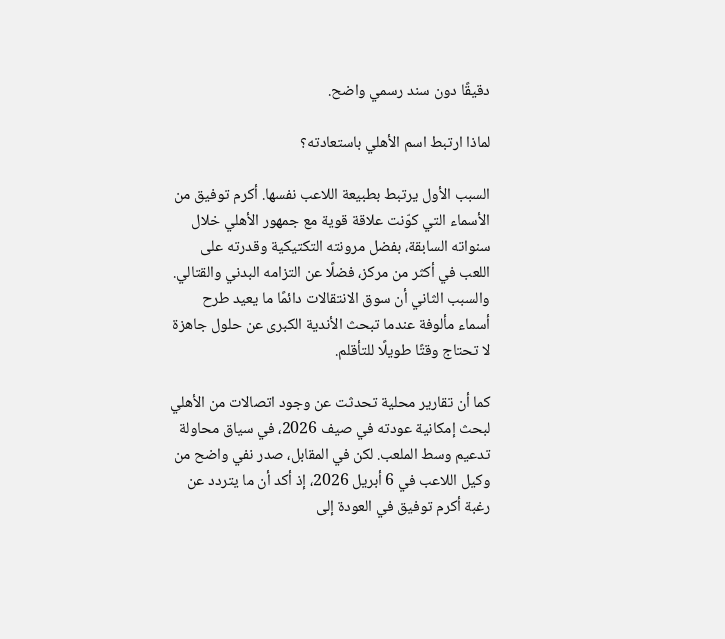دقيقًا دون سند رسمي واضح.

لماذا ارتبط اسم الأهلي باستعادته؟

السبب الأول يرتبط بطبيعة اللاعب نفسها. أكرم توفيق من الأسماء التي كوّنت علاقة قوية مع جمهور الأهلي خلال سنواته السابقة، بفضل مرونته التكتيكية وقدرته على اللعب في أكثر من مركز، فضلًا عن التزامه البدني والقتالي. والسبب الثاني أن سوق الانتقالات دائمًا ما يعيد طرح أسماء مألوفة عندما تبحث الأندية الكبرى عن حلول جاهزة لا تحتاج وقتًا طويلًا للتأقلم.

كما أن تقارير محلية تحدثت عن وجود اتصالات من الأهلي لبحث إمكانية عودته في صيف 2026، في سياق محاولة تدعيم وسط الملعب. لكن في المقابل، صدر نفي واضح من وكيل اللاعب في 6 أبريل 2026، إذ أكد أن ما يتردد عن رغبة أكرم توفيق في العودة إلى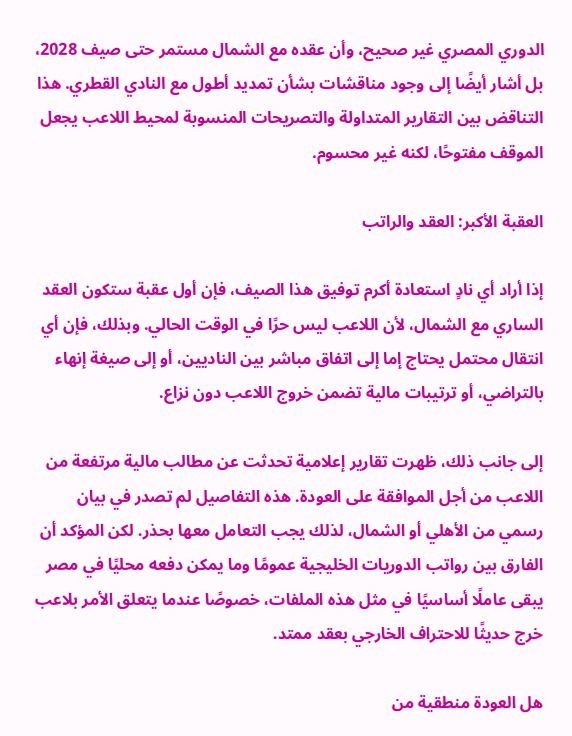الدوري المصري غير صحيح، وأن عقده مع الشمال مستمر حتى صيف 2028، بل أشار أيضًا إلى وجود مناقشات بشأن تمديد أطول مع النادي القطري. هذا التناقض بين التقارير المتداولة والتصريحات المنسوبة لمحيط اللاعب يجعل الموقف مفتوحًا، لكنه غير محسوم.

العقبة الأكبر: العقد والراتب

إذا أراد أي نادٍ استعادة أكرم توفيق هذا الصيف، فإن أول عقبة ستكون العقد الساري مع الشمال، لأن اللاعب ليس حرًا في الوقت الحالي. وبذلك، فإن أي انتقال محتمل يحتاج إما إلى اتفاق مباشر بين الناديين، أو إلى صيغة إنهاء بالتراضي، أو ترتيبات مالية تضمن خروج اللاعب دون نزاع.

إلى جانب ذلك، ظهرت تقارير إعلامية تحدثت عن مطالب مالية مرتفعة من اللاعب من أجل الموافقة على العودة. هذه التفاصيل لم تصدر في بيان رسمي من الأهلي أو الشمال، لذلك يجب التعامل معها بحذر. لكن المؤكد أن الفارق بين رواتب الدوريات الخليجية عمومًا وما يمكن دفعه محليًا في مصر يبقى عاملًا أساسيًا في مثل هذه الملفات، خصوصًا عندما يتعلق الأمر بلاعب خرج حديثًا للاحتراف الخارجي بعقد ممتد.

هل العودة منطقية من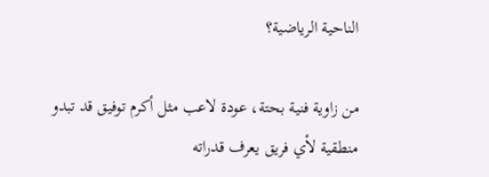الناحية الرياضية؟

من زاوية فنية بحتة، عودة لاعب مثل أكرم توفيق قد تبدو منطقية لأي فريق يعرف قدراته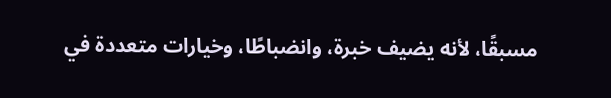مسبقًا، لأنه يضيف خبرة، وانضباطًا، وخيارات متعددة في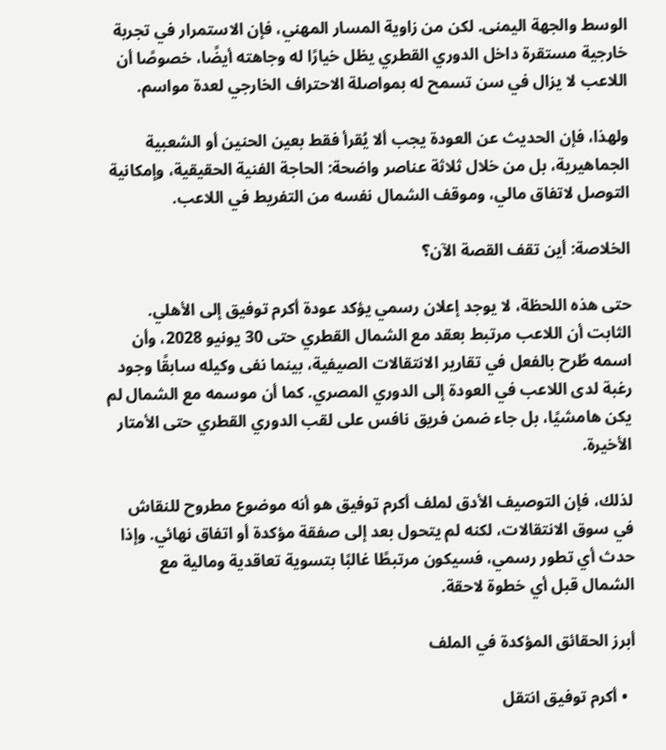الوسط والجهة اليمنى. لكن من زاوية المسار المهني، فإن الاستمرار في تجربة خارجية مستقرة داخل الدوري القطري يظل خيارًا له وجاهته أيضًا، خصوصًا أن اللاعب لا يزال في سن تسمح له بمواصلة الاحتراف الخارجي لعدة مواسم.

ولهذا، فإن الحديث عن العودة يجب ألا يُقرأ فقط بعين الحنين أو الشعبية الجماهيرية، بل من خلال ثلاثة عناصر واضحة: الحاجة الفنية الحقيقية، وإمكانية التوصل لاتفاق مالي، وموقف الشمال نفسه من التفريط في اللاعب.

الخلاصة: أين تقف القصة الآن؟

حتى هذه اللحظة، لا يوجد إعلان رسمي يؤكد عودة أكرم توفيق إلى الأهلي. الثابت أن اللاعب مرتبط بعقد مع الشمال القطري حتى 30 يونيو 2028، وأن اسمه طُرح بالفعل في تقارير الانتقالات الصيفية، بينما نفى وكيله سابقًا وجود رغبة لدى اللاعب في العودة إلى الدوري المصري. كما أن موسمه مع الشمال لم يكن هامشيًا، بل جاء ضمن فريق نافس على لقب الدوري القطري حتى الأمتار الأخيرة.

لذلك، فإن التوصيف الأدق لملف أكرم توفيق هو أنه موضوع مطروح للنقاش في سوق الانتقالات، لكنه لم يتحول بعد إلى صفقة مؤكدة أو اتفاق نهائي. وإذا حدث أي تطور رسمي، فسيكون مرتبطًا غالبًا بتسوية تعاقدية ومالية مع الشمال قبل أي خطوة لاحقة.

أبرز الحقائق المؤكدة في الملف

  • أكرم توفيق انتقل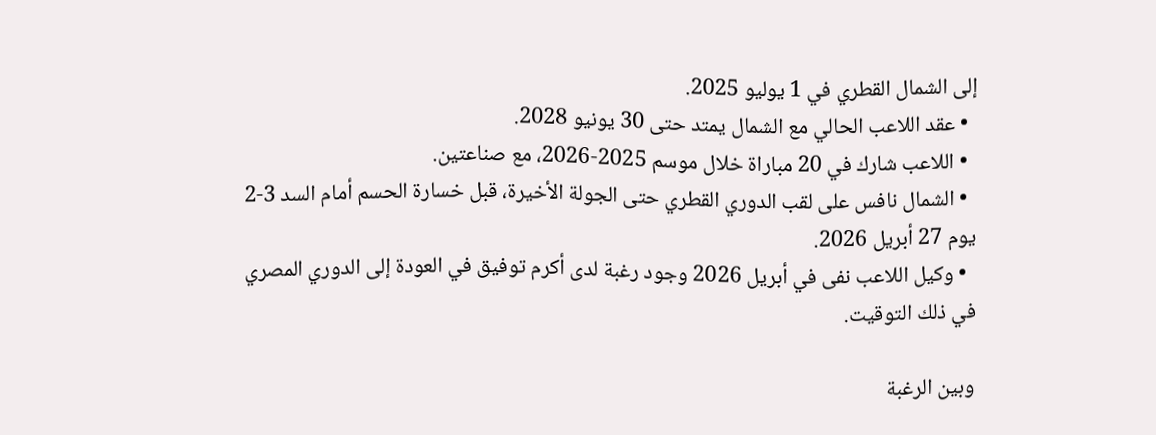إلى الشمال القطري في 1 يوليو 2025.
  • عقد اللاعب الحالي مع الشمال يمتد حتى 30 يونيو 2028.
  • اللاعب شارك في 20 مباراة خلال موسم 2025-2026، مع صناعتين.
  • الشمال نافس على لقب الدوري القطري حتى الجولة الأخيرة، قبل خسارة الحسم أمام السد 3-2 يوم 27 أبريل 2026.
  • وكيل اللاعب نفى في أبريل 2026 وجود رغبة لدى أكرم توفيق في العودة إلى الدوري المصري في ذلك التوقيت.

وبين الرغبة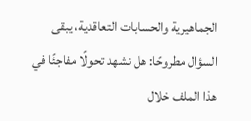الجماهيرية والحسابات التعاقدية، يبقى السؤال مطروحًا: هل نشهد تحولًا مفاجئًا في هذا الملف خلال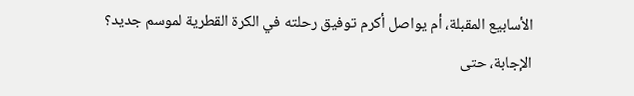الأسابيع المقبلة، أم يواصل أكرم توفيق رحلته في الكرة القطرية لموسم جديد؟ الإجابة، حتى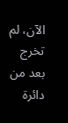الآن، لم تخرج بعد من دائرة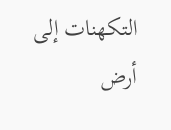التكهنات إلى أرض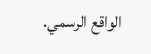الواقع الرسمي.